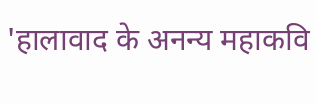'हालावाद के अनन्य महाकवि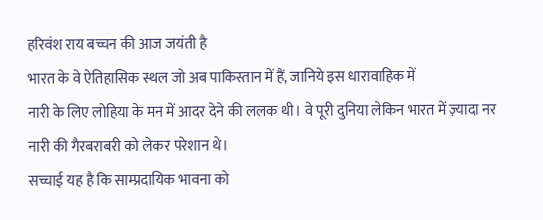हरिवंश राय बच्चन की आज जयंती है
भारत के वे ऐतिहासिक स्थल जो अब पाकिस्तान में हैं, जानिये इस धारावाहिक में
नारी के लिए लोहिया के मन में आदर देने की ललक थी। वे पूरी दुनिया लेकिन भारत में ज़्यादा नर नारी की गैरबराबरी को लेकर परेशान थे।
सच्चाई यह है कि साम्प्रदायिक भावना को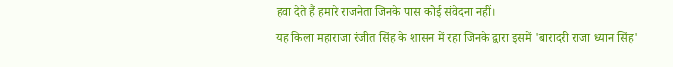हवा देते हैं हमारे राजनेता जिनके पास कोई संवेदना नहीं।
यह किला महाराजा रंजीत सिंह के शासन में रहा जिनके द्वारा इसमें 'बारादरी राजा ध्यान सिंह'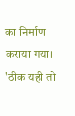का निर्माण कराया गया।
'ठीक यही तो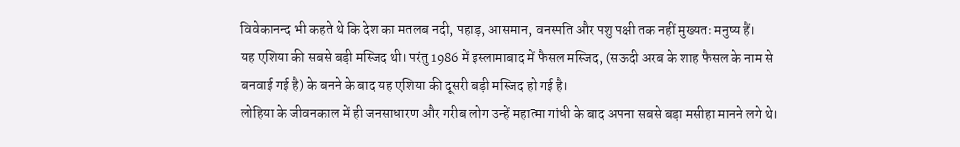विवेकानन्द भी कहते थे कि देश का मतलब नदी, पहाड़, आसमान, वनस्पति और पशु पक्षी तक नहीं मुख्यतः मनुष्य हैं।
यह एशिया की सबसे बड़ी मस्जिद थी। परंतु 1986 में इस्लामाबाद में फैसल मस्जिद, (सऊदी अरब के शाह फैसल के नाम से बनवाई गई है) के बनने के बाद यह एशिया की दूसरी बड़ी मस्जिद हो गई है।
लोहिया के जीवनकाल में ही जनसाधारण और गरीब लोग उन्हें महात्मा गांधी के बाद अपना सबसे बड़ा मसीहा मानने लगे थे।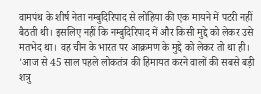वामपंथ के शीर्ष नेता नम्बुदिरिपाद से लोहिया की एक मायने में पटरी नहीं बैठती थी। इसलिए नहीं कि नम्बुदिरिपाद में और किसी मुद्दे को लेकर उसे मतभेद था। वह चीन के भारत पर आक्रमण के मुद्दे को लेकर तो था ही।
'आज से 45 साल पहले लोकतंत्र की हिमायत करने वालों की सबसे बड़ी शत्रु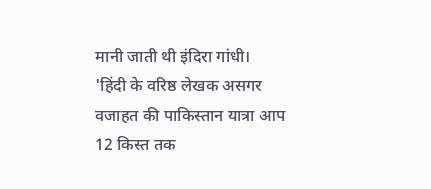मानी जाती थी इंदिरा गांधी।
'हिंदी के वरिष्ठ लेखक असगर वजाहत की पाकिस्तान यात्रा आप 12 किस्त तक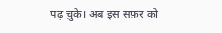पढ़ च़ुके। अब इस सफ़र को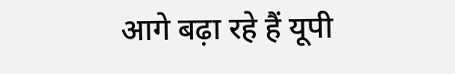आगे बढ़ा रहे हैं यूपी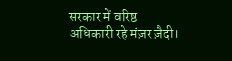सरकार में वरिष्ठ अधिकारी रहे मंज़र ज़ैदी।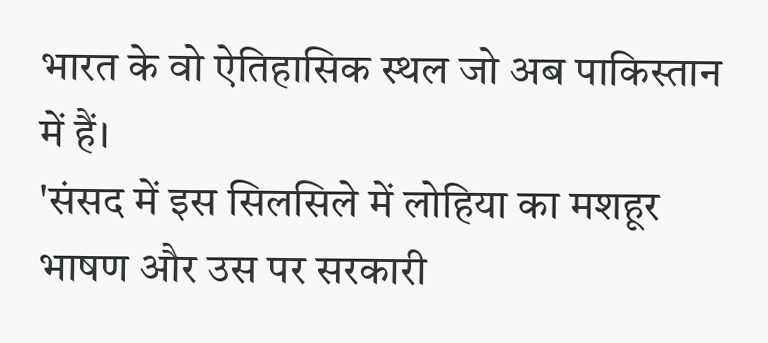भारत के वो ऐतिहासिक स्थल जो अब पाकिस्तान में हैं।
'संसद में इस सिलसिले में लोहिया का मशहूर भाषण और उस पर सरकारी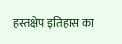हस्तक्षेप इतिहास का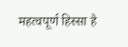महत्वपूर्ण हिस्सा है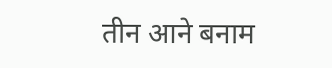तीन आने बनाम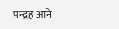पन्द्रह आने